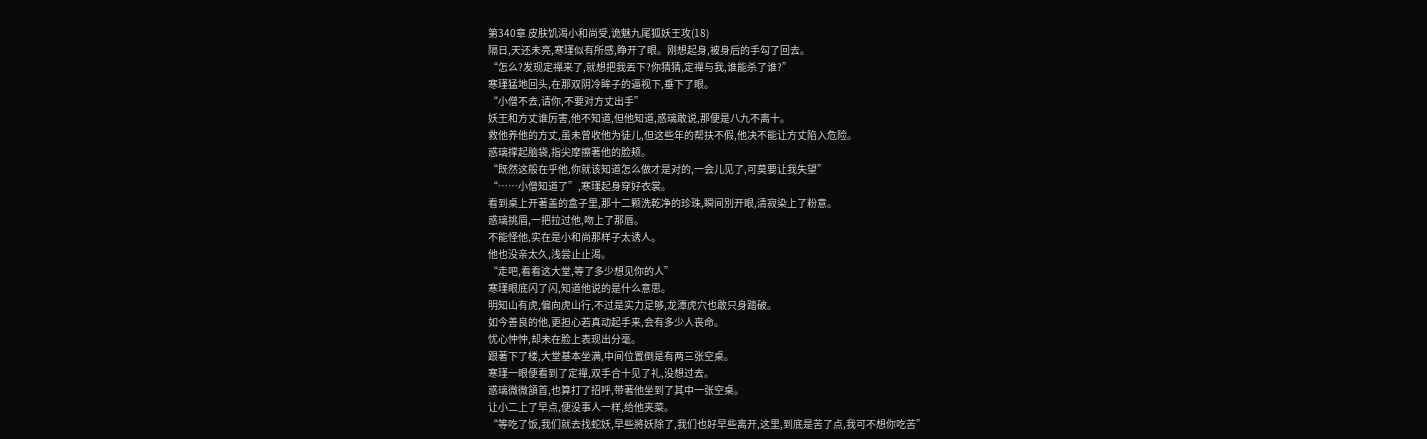第340章 皮肤饥渴小和尚受,诡魅九尾狐妖王攻(18)
隔日,天还未亮,寒瑾似有所感,睁开了眼。刚想起身,被身后的手勾了回去。
“怎么?发现定禪来了,就想把我丟下?你猜猜,定禪与我,谁能杀了谁?”
寒瑾猛地回头,在那双阴冷眸子的逼视下,垂下了眼。
“小僧不去,请你,不要对方丈出手”
妖王和方丈谁厉害,他不知道,但他知道,惑璃敢说,那便是八九不离十。
救他养他的方丈,虽未曾收他为徒儿,但这些年的帮扶不假,他决不能让方丈陷入危险。
惑璃撑起脑袋,指尖摩擦著他的脸颊。
“既然这般在乎他,你就该知道怎么做才是对的,一会儿见了,可莫要让我失望”
“……小僧知道了”,寒瑾起身穿好衣裳。
看到桌上开著盖的盒子里,那十二颗洗乾净的珍珠,瞬间別开眼,清寂染上了粉意。
惑璃挑眉,一把拉过他,吻上了那唇。
不能怪他,实在是小和尚那样子太诱人。
他也没亲太久,浅尝止止渴。
“走吧,看看这大堂,等了多少想见你的人”
寒瑾眼底闪了闪,知道他说的是什么意思。
明知山有虎,偏向虎山行,不过是实力足够,龙潭虎穴也敢只身踏破。
如今善良的他,更担心若真动起手来,会有多少人丧命。
忧心忡忡,却未在脸上表现出分毫。
跟著下了楼,大堂基本坐满,中间位置倒是有两三张空桌。
寒瑾一眼便看到了定禪,双手合十见了礼,没想过去。
惑璃微微頷首,也算打了招呼,带著他坐到了其中一张空桌。
让小二上了早点,便没事人一样,给他夹菜。
“等吃了饭,我们就去找蛇妖,早些將妖除了,我们也好早些离开,这里,到底是苦了点,我可不想你吃苦”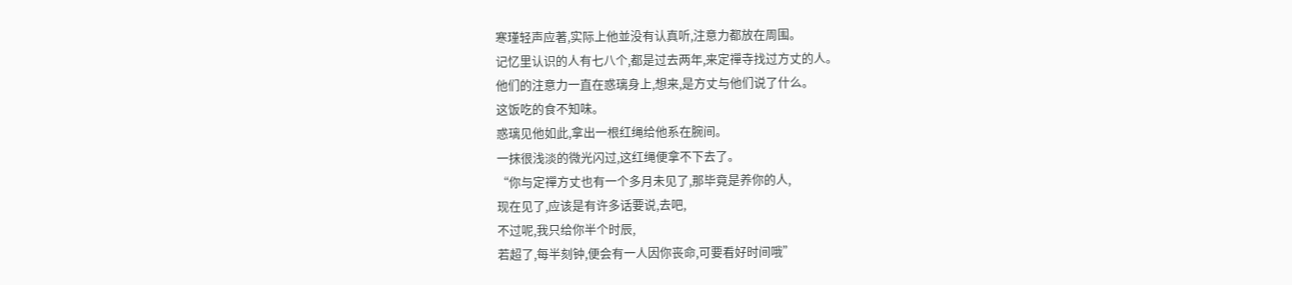寒瑾轻声应著,实际上他並没有认真听,注意力都放在周围。
记忆里认识的人有七八个,都是过去两年,来定禪寺找过方丈的人。
他们的注意力一直在惑璃身上,想来,是方丈与他们说了什么。
这饭吃的食不知味。
惑璃见他如此,拿出一根红绳给他系在腕间。
一抹很浅淡的微光闪过,这红绳便拿不下去了。
“你与定禪方丈也有一个多月未见了,那毕竟是养你的人,
现在见了,应该是有许多话要说,去吧,
不过呢,我只给你半个时辰,
若超了,每半刻钟,便会有一人因你丧命,可要看好时间哦”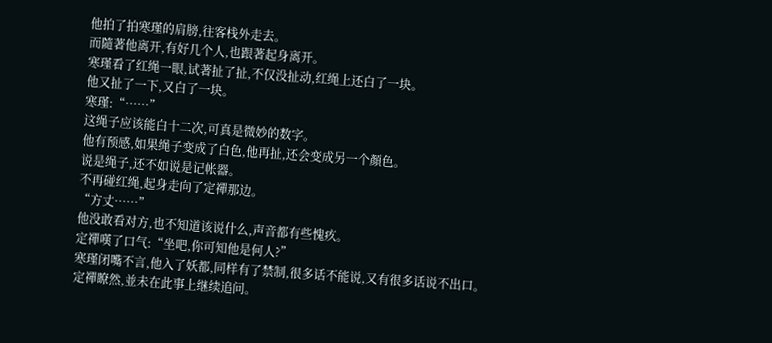他拍了拍寒瑾的肩膀,往客栈外走去。
而隨著他离开,有好几个人,也跟著起身离开。
寒瑾看了红绳一眼,试著扯了扯,不仅没扯动,红绳上还白了一块。
他又扯了一下,又白了一块。
寒瑾:“……”
这绳子应该能白十二次,可真是微妙的数字。
他有预感,如果绳子变成了白色,他再扯,还会变成另一个顏色。
说是绳子,还不如说是记帐器。
不再碰红绳,起身走向了定禪那边。
“方丈……”
他没敢看对方,也不知道该说什么,声音都有些愧疚。
定禪嘆了口气:“坐吧,你可知他是何人?”
寒瑾闭嘴不言,他入了妖都,同样有了禁制,很多话不能说,又有很多话说不出口。
定禪瞭然,並未在此事上继续追问。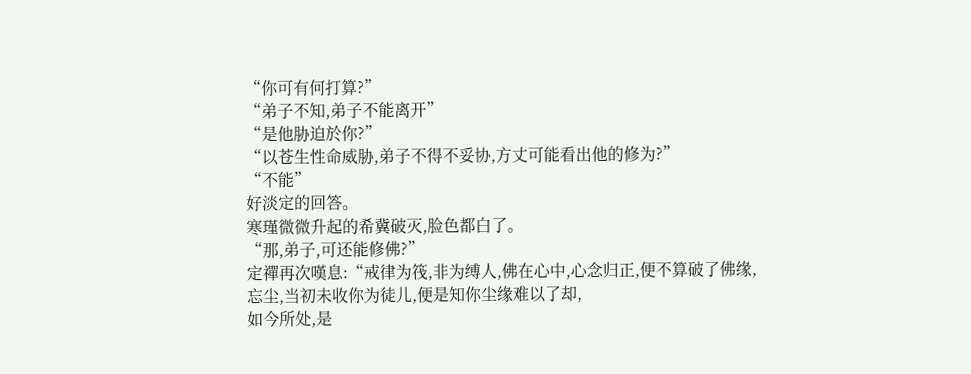“你可有何打算?”
“弟子不知,弟子不能离开”
“是他胁迫於你?”
“以苍生性命威胁,弟子不得不妥协,方丈可能看出他的修为?”
“不能”
好淡定的回答。
寒瑾微微升起的希冀破灭,脸色都白了。
“那,弟子,可还能修佛?”
定禪再次嘆息:“戒律为筏,非为缚人,佛在心中,心念归正,便不算破了佛缘,
忘尘,当初未收你为徒儿,便是知你尘缘难以了却,
如今所处,是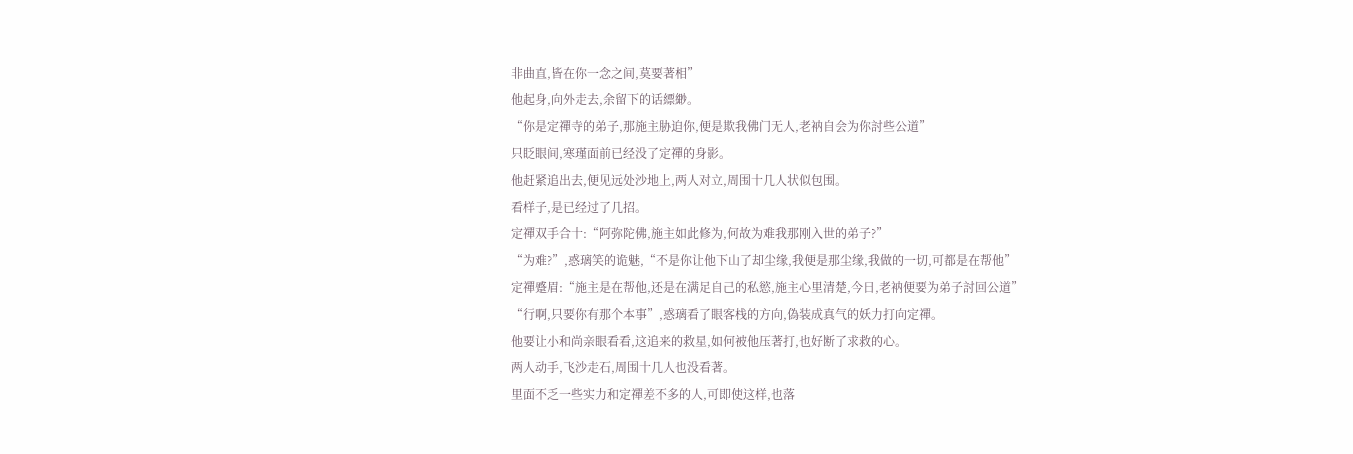非曲直,皆在你一念之间,莫要著相”
他起身,向外走去,余留下的话縹緲。
“你是定禪寺的弟子,那施主胁迫你,便是欺我佛门无人,老衲自会为你討些公道”
只眨眼间,寒瑾面前已经没了定禪的身影。
他赶紧追出去,便见远处沙地上,两人对立,周围十几人状似包围。
看样子,是已经过了几招。
定禪双手合十:“阿弥陀佛,施主如此修为,何故为难我那刚入世的弟子?”
“为难?”,惑璃笑的诡魅,“不是你让他下山了却尘缘,我便是那尘缘,我做的一切,可都是在帮他”
定禪蹙眉:“施主是在帮他,还是在满足自己的私慾,施主心里清楚,今日,老衲便要为弟子討回公道”
“行啊,只要你有那个本事”,惑璃看了眼客栈的方向,偽装成真气的妖力打向定禪。
他要让小和尚亲眼看看,这追来的救星,如何被他压著打,也好断了求救的心。
两人动手,飞沙走石,周围十几人也没看著。
里面不乏一些实力和定禪差不多的人,可即使这样,也落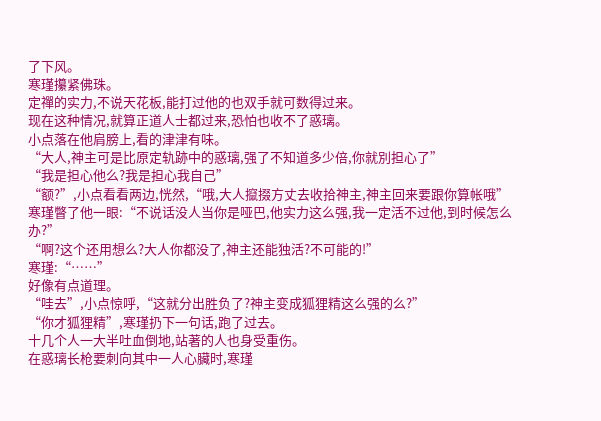了下风。
寒瑾攥紧佛珠。
定禪的实力,不说天花板,能打过他的也双手就可数得过来。
现在这种情况,就算正道人士都过来,恐怕也收不了惑璃。
小点落在他肩膀上,看的津津有味。
“大人,神主可是比原定轨跡中的惑璃,强了不知道多少倍,你就別担心了”
“我是担心他么?我是担心我自己”
“额?”,小点看看两边,恍然,“哦,大人攛掇方丈去收拾神主,神主回来要跟你算帐哦”
寒瑾瞥了他一眼:“不说话没人当你是哑巴,他实力这么强,我一定活不过他,到时候怎么办?”
“啊?这个还用想么?大人你都没了,神主还能独活?不可能的!”
寒瑾:“……”
好像有点道理。
“哇去”,小点惊呼,“这就分出胜负了?神主变成狐狸精这么强的么?”
“你才狐狸精”,寒瑾扔下一句话,跑了过去。
十几个人一大半吐血倒地,站著的人也身受重伤。
在惑璃长枪要刺向其中一人心臟时,寒瑾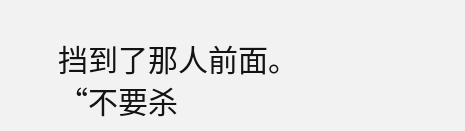挡到了那人前面。
“不要杀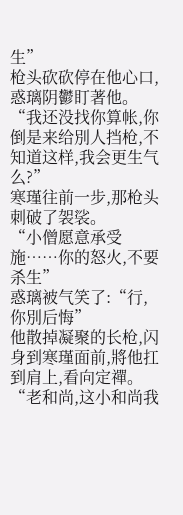生”
枪头砍砍停在他心口,惑璃阴鬱盯著他。
“我还没找你算帐,你倒是来给別人挡枪,不知道这样,我会更生气么?”
寒瑾往前一步,那枪头刺破了袈裟。
“小僧愿意承受施……你的怒火,不要杀生”
惑璃被气笑了:“行,你別后悔”
他散掉凝聚的长枪,闪身到寒瑾面前,將他扛到肩上,看向定禪。
“老和尚,这小和尚我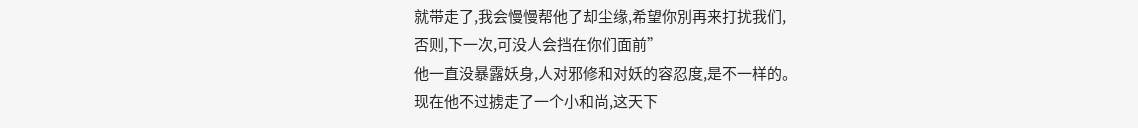就带走了,我会慢慢帮他了却尘缘,希望你別再来打扰我们,
否则,下一次,可没人会挡在你们面前”
他一直没暴露妖身,人对邪修和对妖的容忍度,是不一样的。
现在他不过掳走了一个小和尚,这天下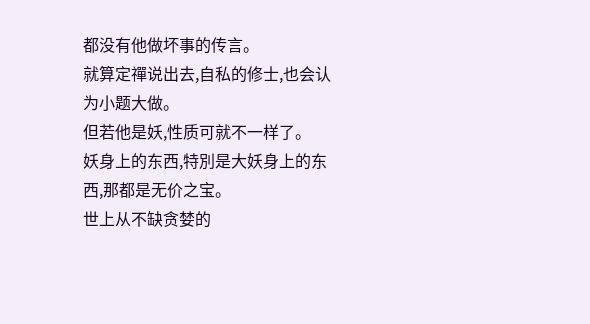都没有他做坏事的传言。
就算定禪说出去,自私的修士,也会认为小题大做。
但若他是妖,性质可就不一样了。
妖身上的东西,特別是大妖身上的东西,那都是无价之宝。
世上从不缺贪婪的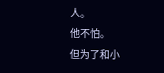人。
他不怕。
但为了和小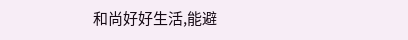和尚好好生活,能避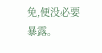免,便没必要暴露。